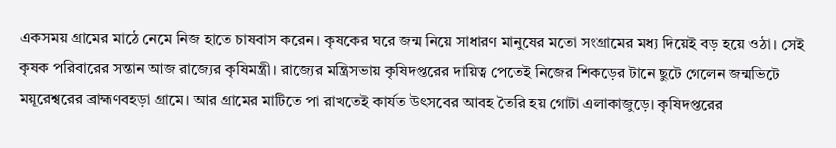একসময় গ্রামের মাঠে নেমে নিজ হাতে চাষবাস করেন। কৃষকের ঘরে জন্ম নিয়ে সাধারণ মানুষের মতো সংগ্রামের মধ্য দিয়েই বড় হয়ে ওঠা। সেই কৃষক পরিবারের সন্তান আজ রাজ্যের কৃষিমন্ত্রী। রাজ্যের মন্ত্রিসভায় কৃষিদপ্তরের দায়িত্ব পেতেই নিজের শিকড়ের টানে ছুটে গেলেন জন্মভিটে ময়ূরেশ্বরের ব্রাহ্মণবহড়া গ্রামে। আর গ্রামের মাটিতে পা রাখতেই কার্যত উৎসবের আবহ তৈরি হয় গোটা এলাকাজুড়ে। কৃষিদপ্তরের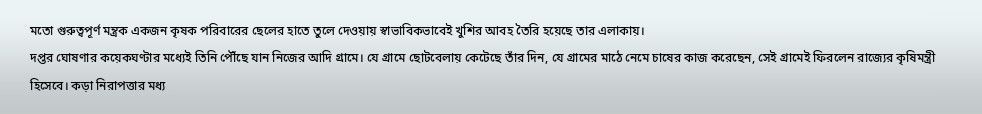মতো গুরুত্বপূর্ণ মন্ত্রক একজন কৃষক পরিবারের ছেলের হাতে তুলে দেওয়ায় স্বাভাবিকভাবেই খুশির আবহ তৈরি হয়েছে তার এলাকায়।
দপ্তর ঘোষণার কয়েকঘণ্টার মধ্যেই তিনি পৌঁছে যান নিজের আদি গ্রামে। যে গ্রামে ছোটবেলায় কেটেছে তাঁর দিন, যে গ্রামের মাঠে নেমে চাষের কাজ করেছেন, সেই গ্রামেই ফিরলেন রাজ্যের কৃষিমন্ত্রী হিসেবে। কড়া নিরাপত্তার মধ্য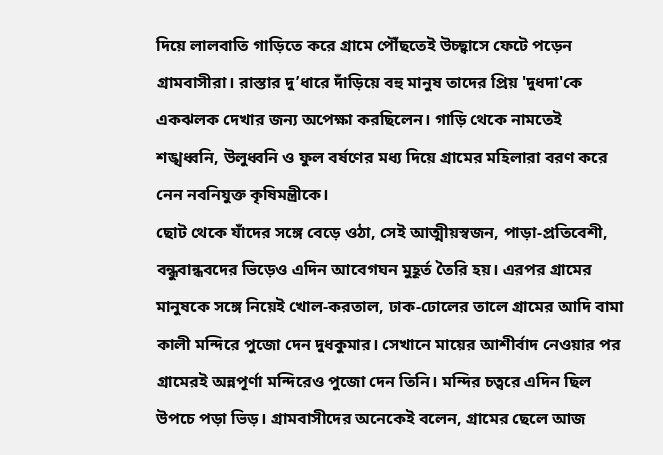দিয়ে লালবাতি গাড়িতে করে গ্রামে পৌঁছতেই উচ্ছ্বাসে ফেটে পড়েন গ্রামবাসীরা। রাস্তার দু’ধারে দাঁড়িয়ে বহু মানুষ তাদের প্রিয় 'দুধদা'কে একঝলক দেখার জন্য অপেক্ষা করছিলেন। গাড়ি থেকে নামতেই শঙ্খধ্বনি, উলুধ্বনি ও ফুল বর্ষণের মধ্য দিয়ে গ্রামের মহিলারা বরণ করে নেন নবনিযুক্ত কৃষিমন্ত্রীকে।
ছোট থেকে যাঁদের সঙ্গে বেড়ে ওঠা, সেই আত্মীয়স্বজন, পাড়া-প্রতিবেশী, বন্ধুবান্ধবদের ভিড়েও এদিন আবেগঘন মুহূর্ত তৈরি হয়। এরপর গ্রামের মানুষকে সঙ্গে নিয়েই খোল-করতাল, ঢাক-ঢোলের তালে গ্রামের আদি বামা কালী মন্দিরে পুজো দেন দুধকুমার। সেখানে মায়ের আশীর্বাদ নেওয়ার পর গ্রামেরই অন্নপূর্ণা মন্দিরেও পুজো দেন তিনি। মন্দির চত্বরে এদিন ছিল উপচে পড়া ভিড়। গ্রামবাসীদের অনেকেই বলেন, গ্রামের ছেলে আজ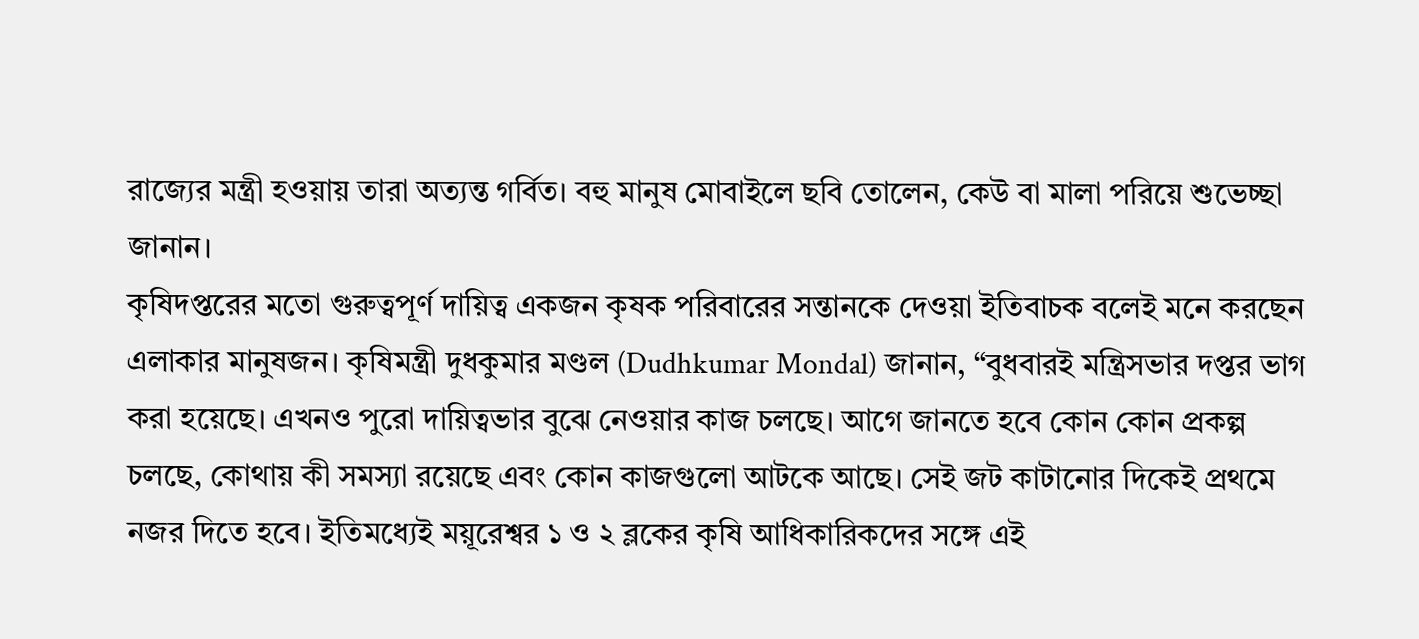রাজ্যের মন্ত্রী হওয়ায় তারা অত্যন্ত গর্বিত। বহু মানুষ মোবাইলে ছবি তোলেন, কেউ বা মালা পরিয়ে শুভেচ্ছা জানান।
কৃষিদপ্তরের মতো গুরুত্বপূর্ণ দায়িত্ব একজন কৃষক পরিবারের সন্তানকে দেওয়া ইতিবাচক বলেই মনে করছেন এলাকার মানুষজন। কৃষিমন্ত্রী দুধকুমার মণ্ডল (Dudhkumar Mondal) জানান, “বুধবারই মন্ত্রিসভার দপ্তর ভাগ করা হয়েছে। এখনও পুরো দায়িত্বভার বুঝে নেওয়ার কাজ চলছে। আগে জানতে হবে কোন কোন প্রকল্প চলছে, কোথায় কী সমস্যা রয়েছে এবং কোন কাজগুলো আটকে আছে। সেই জট কাটানোর দিকেই প্রথমে নজর দিতে হবে। ইতিমধ্যেই ময়ূরেশ্বর ১ ও ২ ব্লকের কৃষি আধিকারিকদের সঙ্গে এই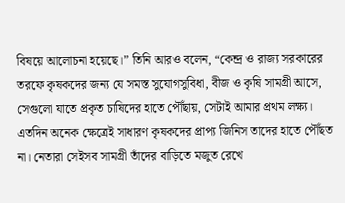বিষয়ে আলোচনা হয়েছে।” তিনি আরও বলেন, “কেন্দ্র ও রাজ্য সরকারের তরফে কৃষকদের জন্য যে সমস্ত সুযোগসুবিধা, বীজ ও কৃষি সামগ্রী আসে, সেগুলো যাতে প্রকৃত চাষিদের হাতে পৌঁছায়, সেটাই আমার প্রথম লক্ষ্য। এতদিন অনেক ক্ষেত্রেই সাধারণ কৃষকদের প্রাপ্য জিনিস তাদের হাতে পৌঁছত না। নেতারা সেইসব সামগ্রী তাঁদের বাড়িতে মজুত রেখে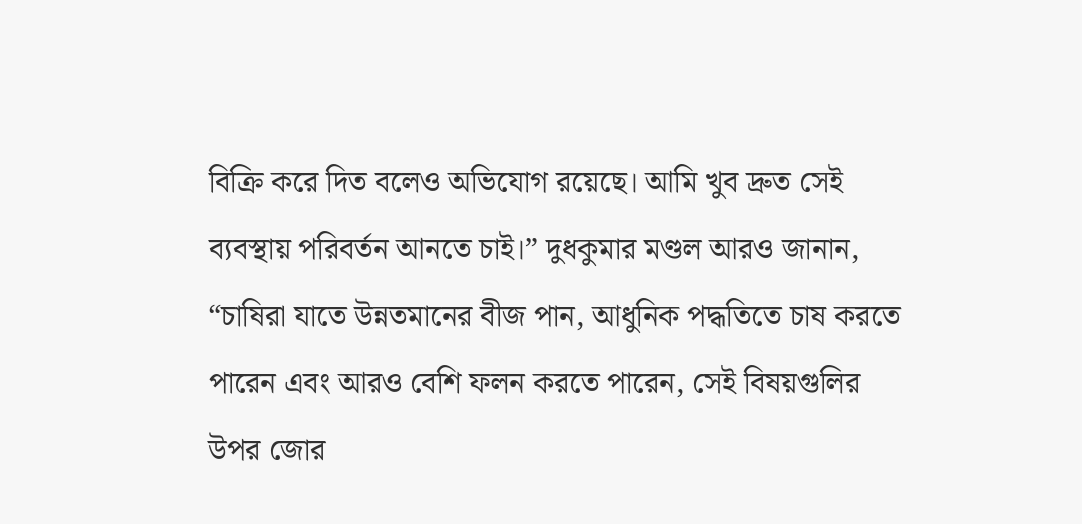বিক্রি করে দিত বলেও অভিযোগ রয়েছে। আমি খুব দ্রুত সেই ব্যবস্থায় পরিবর্তন আনতে চাই।” দুধকুমার মণ্ডল আরও জানান, “চাষিরা যাতে উন্নতমানের বীজ পান, আধুনিক পদ্ধতিতে চাষ করতে পারেন এবং আরও বেশি ফলন করতে পারেন, সেই বিষয়গুলির উপর জোর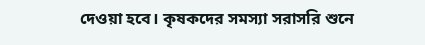দেওয়া হবে। কৃষকদের সমস্যা সরাসরি শুনে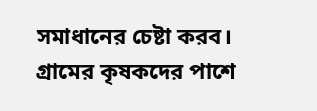সমাধানের চেষ্টা করব। গ্রামের কৃষকদের পাশে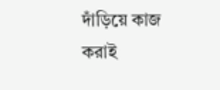দাঁড়িয়ে কাজ করাই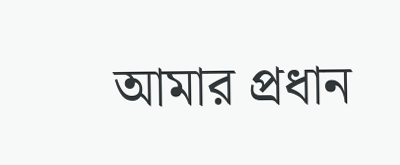আমার প্রধান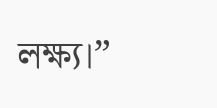লক্ষ্য।”